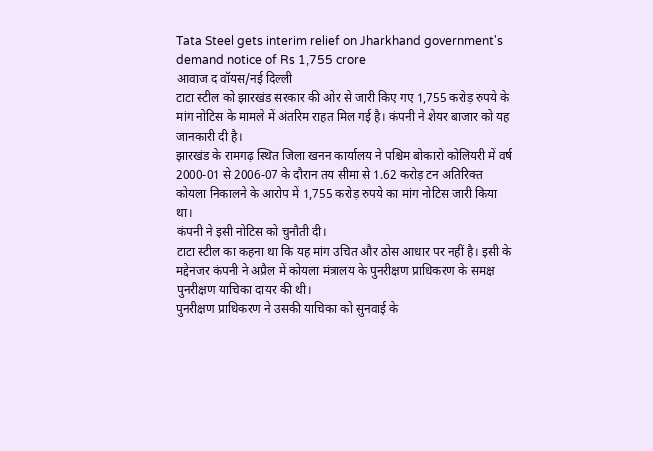Tata Steel gets interim relief on Jharkhand government's demand notice of Rs 1,755 crore
आवाज द वॉयस/नई दिल्ली
टाटा स्टील को झारखंड सरकार की ओर से जारी किए गए 1,755 करोड़ रुपये के मांग नोटिस के मामले में अंतरिम राहत मिल गई है। कंपनी ने शेयर बाजार को यह जानकारी दी है।
झारखंड के रामगढ़ स्थित जिला खनन कार्यालय ने पश्चिम बोकारो कोलियरी में वर्ष 2000-01 से 2006-07 के दौरान तय सीमा से 1.62 करोड़ टन अतिरिक्त कोयला निकालने के आरोप में 1,755 करोड़ रुपये का मांग नोटिस जारी किया था।
कंपनी ने इसी नोटिस को चुनौती दी।
टाटा स्टील का कहना था कि यह मांग उचित और ठोस आधार पर नहीं है। इसी के मद्देनजर कंपनी ने अप्रैल में कोयला मंत्रालय के पुनरीक्षण प्राधिकरण के समक्ष पुनरीक्षण याचिका दायर की थी।
पुनरीक्षण प्राधिकरण ने उसकी याचिका को सुनवाई के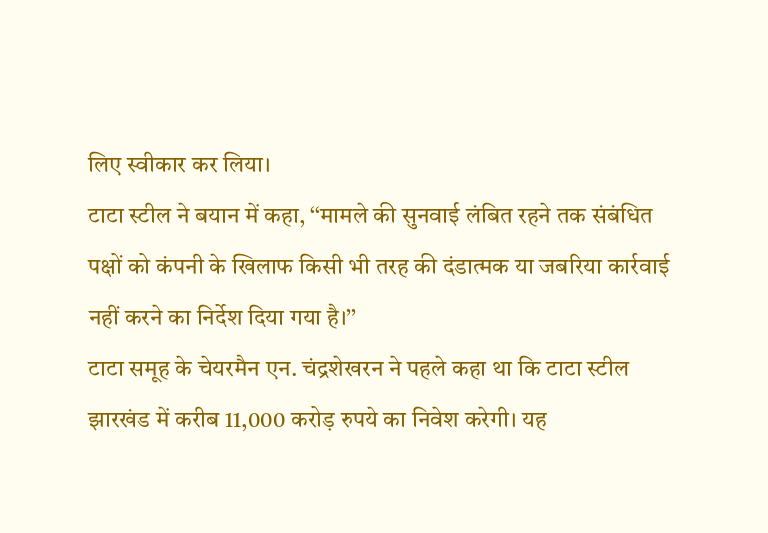लिए स्वीकार कर लिया।
टाटा स्टील ने बयान में कहा, ‘‘मामले की सुनवाई लंबित रहने तक संबंधित पक्षों को कंपनी के खिलाफ किसी भी तरह की दंडात्मक या जबरिया कार्रवाई नहीं करने का निर्देश दिया गया है।’’
टाटा समूह के चेयरमैन एन. चंद्रशेखरन ने पहले कहा था कि टाटा स्टील झारखंड में करीब 11,000 करोड़ रुपये का निवेश करेगी। यह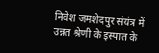निवेश जमशेदपुर संयंत्र में उन्नत श्रेणी के इस्पात के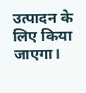उत्पादन के लिए किया जाएगा।